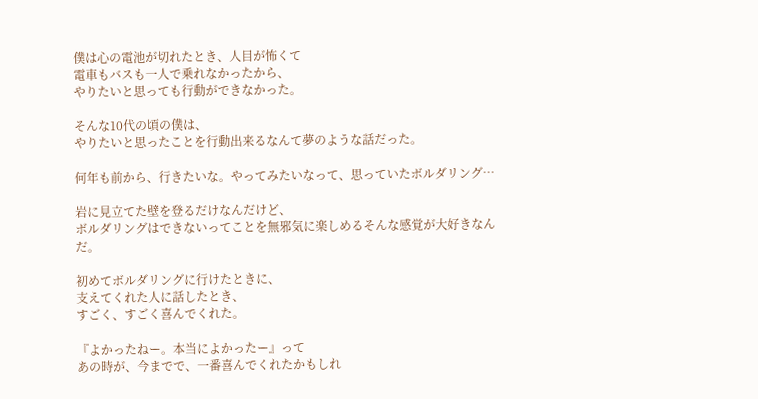僕は心の電池が切れたとき、人目が怖くて
電車もバスも一人で乗れなかったから、
やりたいと思っても行動ができなかった。

そんな10代の頃の僕は、
やりたいと思ったことを行動出来るなんて夢のような話だった。

何年も前から、行きたいな。やってみたいなって、思っていたボルダリング…

岩に見立てた壁を登るだけなんだけど、
ボルダリングはできないってことを無邪気に楽しめるそんな感覚が大好きなんだ。

初めてボルダリングに行けたときに、
支えてくれた人に話したとき、
すごく、すごく喜んでくれた。

『よかったねー。本当によかったー』って
あの時が、今までで、一番喜んでくれたかもしれ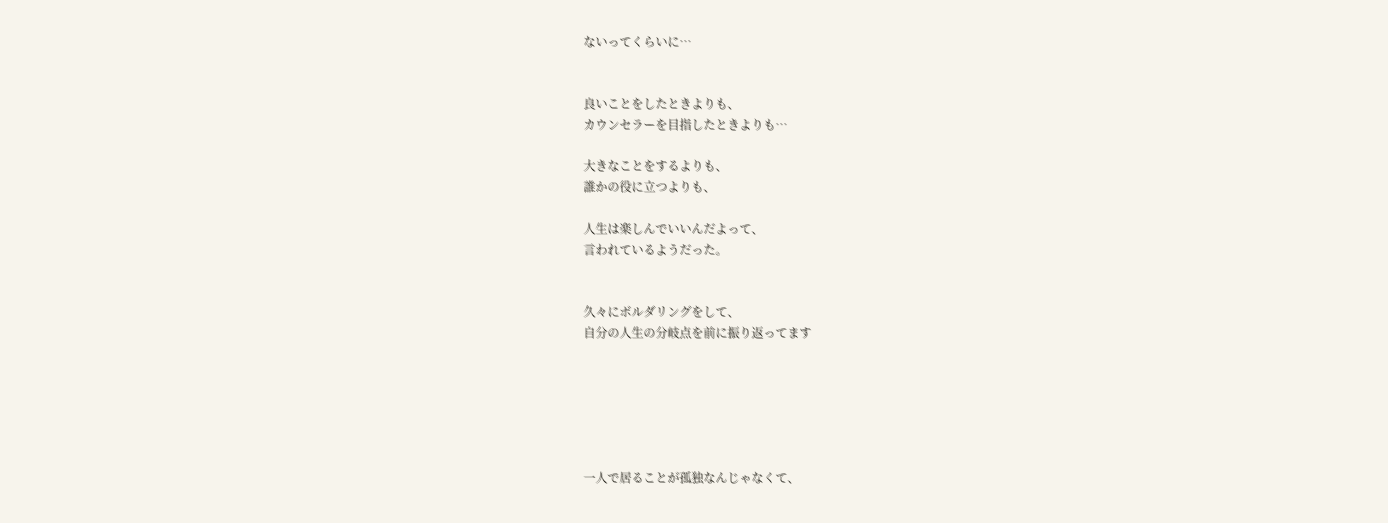ないってくらいに…


良いことをしたときよりも、
カウンセラーを目指したときよりも…

大きなことをするよりも、
誰かの役に立つよりも、

人生は楽しんでいいんだよって、
言われているようだった。


久々にボルダリングをして、
自分の人生の分岐点を前に振り返ってます






一人で居ることが孤独なんじゃなくて、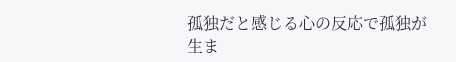孤独だと感じる心の反応で孤独が生ま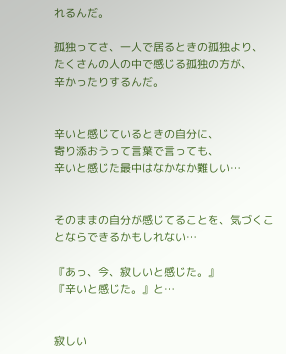れるんだ。

孤独ってさ、一人で居るときの孤独より、
たくさんの人の中で感じる孤独の方が、
辛かったりするんだ。


辛いと感じているときの自分に、
寄り添おうって言葉で言っても、
辛いと感じた最中はなかなか難しい…


そのままの自分が感じてることを、気づくことならできるかもしれない…

『あっ、今、寂しいと感じた。』
『辛いと感じた。』と…


寂しい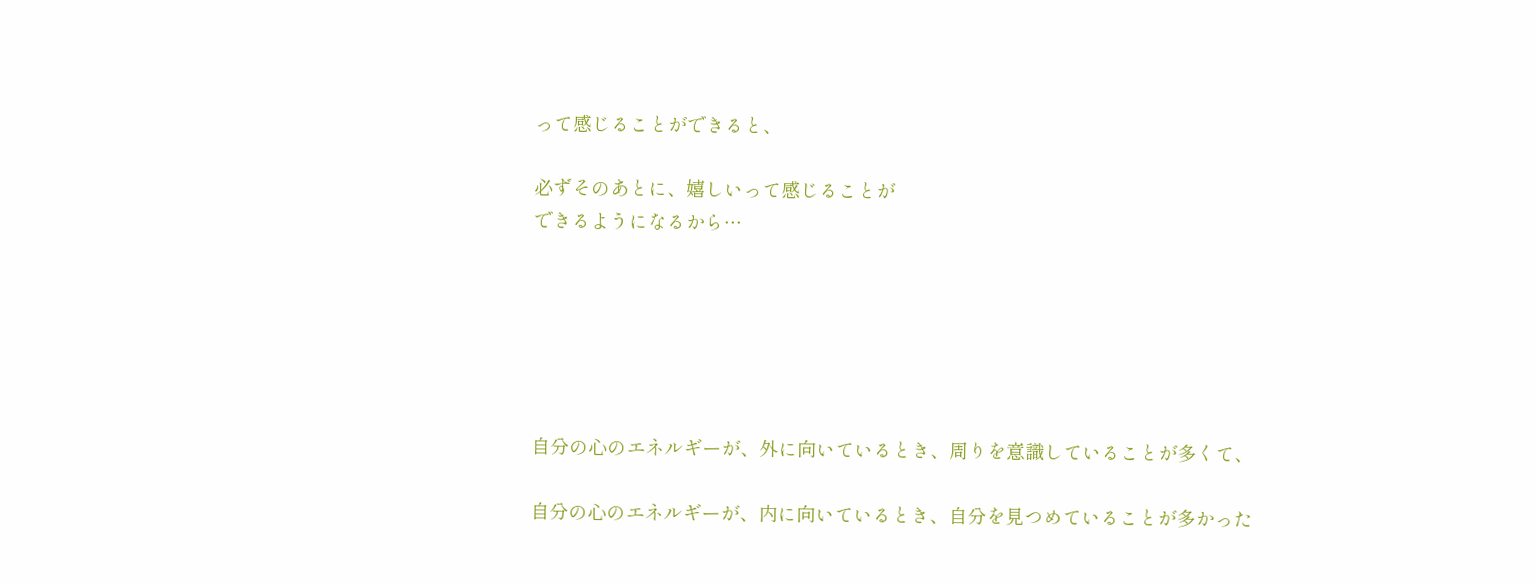って感じることができると、

必ずそのあとに、嬉しいって感じることが
できるようになるから…






自分の心のエネルギーが、外に向いているとき、周りを意識していることが多くて、

自分の心のエネルギーが、内に向いているとき、自分を見つめていることが多かった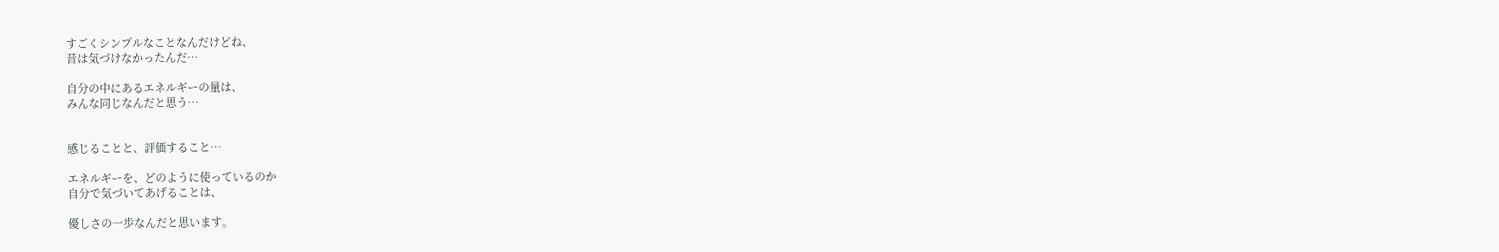すごくシンプルなことなんだけどね、
昔は気づけなかったんだ…

自分の中にあるエネルギーの量は、
みんな同じなんだと思う…


感じることと、評価すること…

エネルギーを、どのように使っているのか
自分で気づいてあげることは、

優しさの一歩なんだと思います。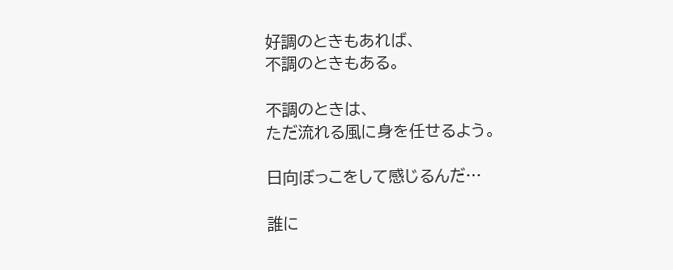好調のときもあれば、
不調のときもある。

不調のときは、
ただ流れる風に身を任せるよう。

日向ぼっこをして感じるんだ…

誰に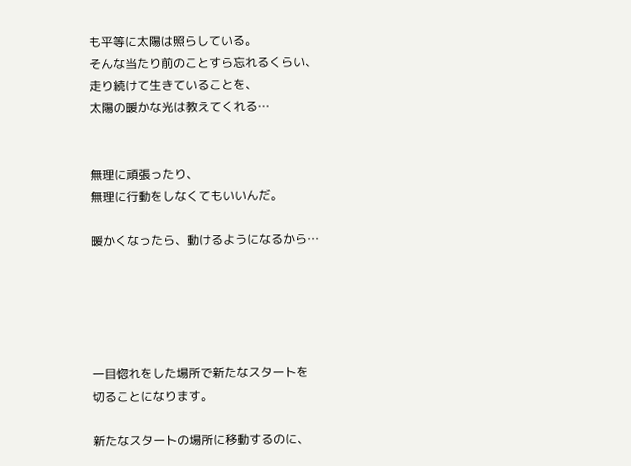も平等に太陽は照らしている。
そんな当たり前のことすら忘れるくらい、
走り続けて生きていることを、
太陽の暖かな光は教えてくれる…


無理に頑張ったり、
無理に行動をしなくてもいいんだ。

暖かくなったら、動けるようになるから…





一目惚れをした場所で新たなスタートを
切ることになります。

新たなスタートの場所に移動するのに、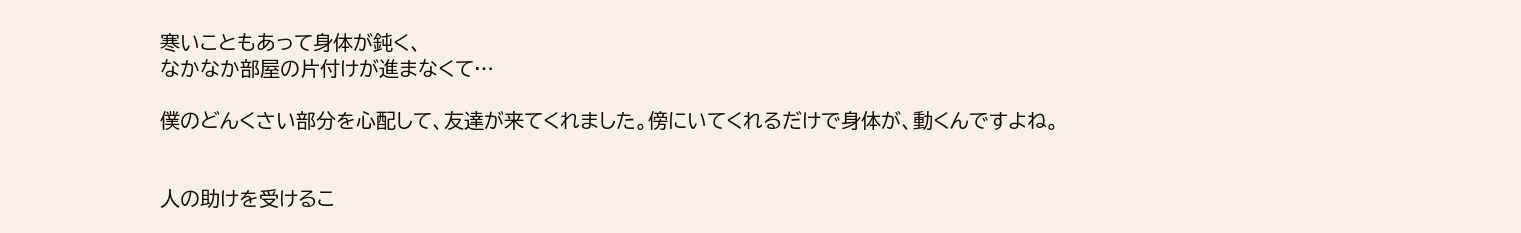寒いこともあって身体が鈍く、
なかなか部屋の片付けが進まなくて…

僕のどんくさい部分を心配して、友達が来てくれました。傍にいてくれるだけで身体が、動くんですよね。


人の助けを受けるこ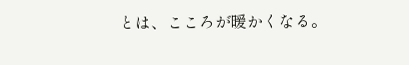とは、こころが暖かくなる。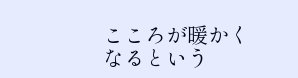こころが暖かくなるという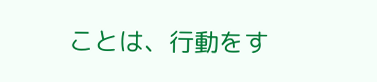ことは、行動をす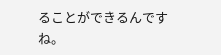ることができるんですね。